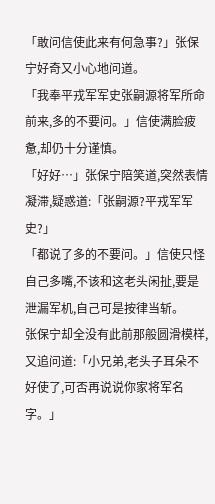「敢问信使此来有何急事?」张保宁好奇又小心地问道。
「我奉平戎军军史张嗣源将军所命前来,多的不要问。」信使满脸疲惫,却仍十分谨慎。
「好好…」张保宁陪笑道,突然表情凝滞,疑惑道:「张嗣源?平戎军军史?」
「都说了多的不要问。」信使只怪自己多嘴,不该和这老头闲扯,要是泄漏军机,自己可是按律当斩。
张保宁却全没有此前那般圆滑模样,又追问道:「小兄弟,老头子耳朵不好使了,可否再说说你家将军名字。」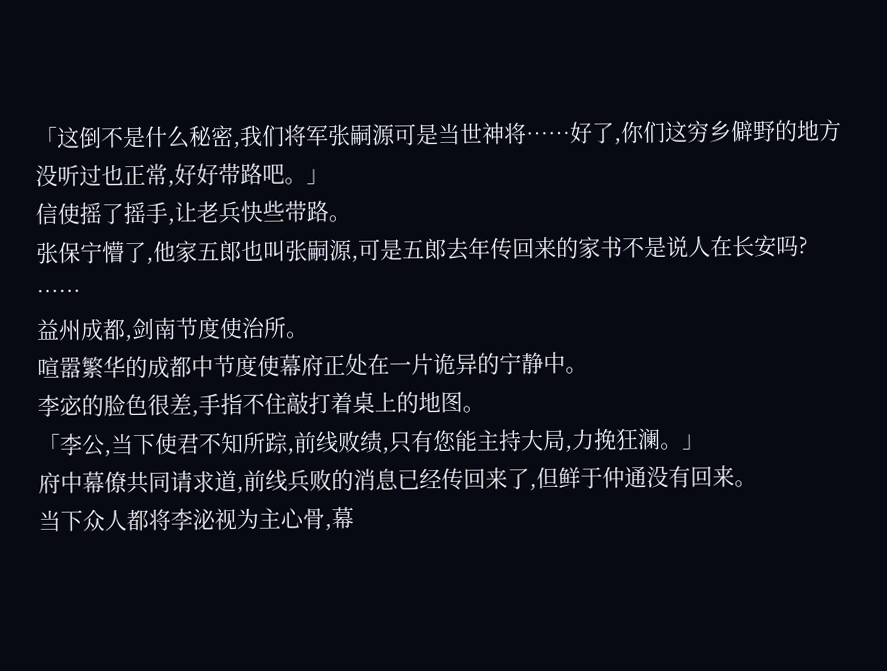「这倒不是什么秘密,我们将军张嗣源可是当世神将……好了,你们这穷乡僻野的地方没听过也正常,好好带路吧。」
信使摇了摇手,让老兵快些带路。
张保宁懵了,他家五郎也叫张嗣源,可是五郎去年传回来的家书不是说人在长安吗?
……
益州成都,剑南节度使治所。
喧嚣繁华的成都中节度使幕府正处在一片诡异的宁静中。
李宓的脸色很差,手指不住敲打着桌上的地图。
「李公,当下使君不知所踪,前线败绩,只有您能主持大局,力挽狂澜。」
府中幕僚共同请求道,前线兵败的消息已经传回来了,但鲜于仲通没有回来。
当下众人都将李泌视为主心骨,幕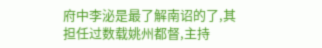府中李泌是最了解南诏的了,其担任过数载姚州都督,主持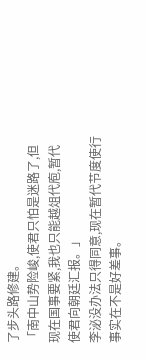了步头路修建。
「南中山势险峻,使君只怕是迷路了,但现在国事要紧,我也只能越俎代庖,暂代使君向朝廷汇报。」
李泌没办法只得同意,现在暂代节度使行事实在不是好差事。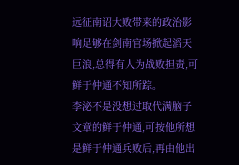远征南诏大败带来的政治影响足够在剑南官场掀起滔天巨浪,总得有人为战败担责,可鲜于仲通不知所踪。
李泌不是没想过取代满脑子文章的鲜于仲通,可按他所想是鲜于仲通兵败后,再由他出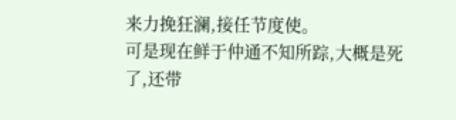来力挽狂澜,接任节度使。
可是现在鲜于仲通不知所踪,大概是死了,还带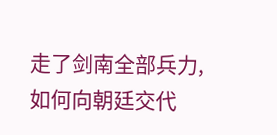走了剑南全部兵力,如何向朝廷交代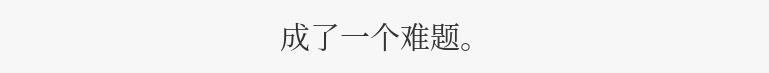成了一个难题。